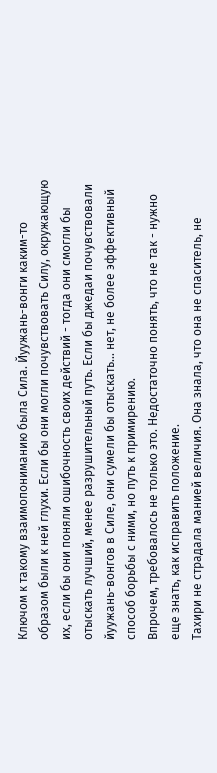Ключом к такому взаимопониманию была Сила. Йуужань-вонги каким-то образом были к ней глухи. Если бы они могли почувствовать Силу, окружающую их, если бы они поняли ошибочность своих действий - тогда они смогли бы отыскать лучший, менее разрушительный путь. Если бы джедаи почувствовали йуужань-вонгов в Силе, они сумели бы отыскать… нет, не более эффективный способ борьбы с ними, но путь к примирению.
Впрочем, требовалось не только это. Недостаточно понять, что не так - нужно еще знать, как исправить положение.
Тахири не страдала манией величия. Она знала, что она не спаситель, не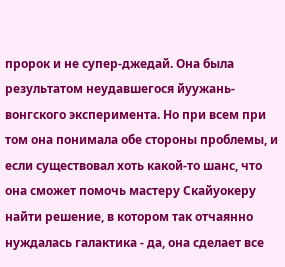пророк и не супер-джедай. Она была результатом неудавшегося йуужань-вонгского эксперимента. Но при всем при том она понимала обе стороны проблемы, и если существовал хоть какой-то шанс, что она сможет помочь мастеру Скайуокеру найти решение, в котором так отчаянно нуждалась галактика - да, она сделает все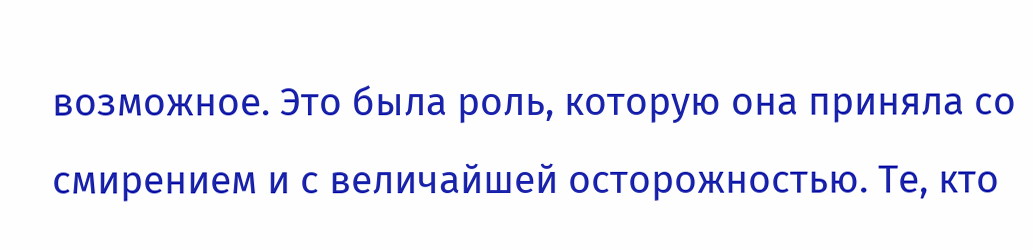возможное. Это была роль, которую она приняла со смирением и с величайшей осторожностью. Те, кто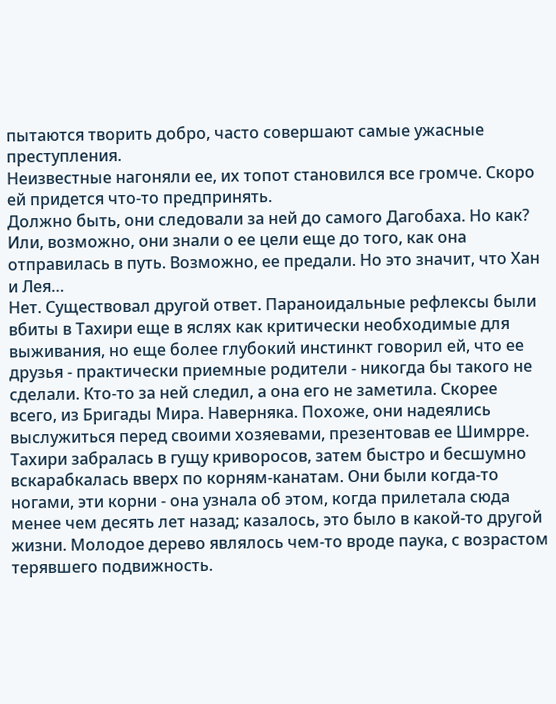пытаются творить добро, часто совершают самые ужасные преступления.
Неизвестные нагоняли ее, их топот становился все громче. Скоро ей придется что-то предпринять.
Должно быть, они следовали за ней до самого Дагобаха. Но как?
Или, возможно, они знали о ее цели еще до того, как она отправилась в путь. Возможно, ее предали. Но это значит, что Хан и Лея…
Нет. Существовал другой ответ. Параноидальные рефлексы были вбиты в Тахири еще в яслях как критически необходимые для выживания, но еще более глубокий инстинкт говорил ей, что ее друзья - практически приемные родители - никогда бы такого не сделали. Кто-то за ней следил, а она его не заметила. Скорее всего, из Бригады Мира. Наверняка. Похоже, они надеялись выслужиться перед своими хозяевами, презентовав ее Шимрре.
Тахири забралась в гущу криворосов, затем быстро и бесшумно вскарабкалась вверх по корням-канатам. Они были когда-то ногами, эти корни - она узнала об этом, когда прилетала сюда менее чем десять лет назад; казалось, это было в какой-то другой жизни. Молодое дерево являлось чем-то вроде паука, с возрастом терявшего подвижность.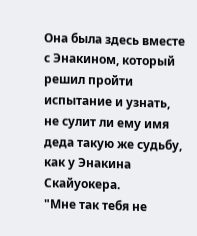Она была здесь вместе с Энакином, который решил пройти испытание и узнать, не сулит ли ему имя деда такую же судьбу, как у Энакина Скайуокера.
"Мне так тебя не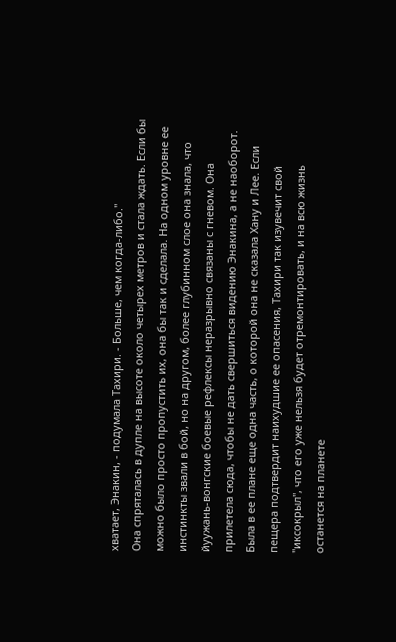хватает, Энакин, - подумала Тахири. - Больше, чем когда-либо."
Она спряталась в дупле на высоте около четырех метров и стала ждать. Если бы можно было просто пропустить их, она бы так и сделала. На одном уровне ее инстинкты звали в бой, но на другом, более глубинном слое она знала, что йуужань-вонгские боевые рефлексы неразрывно связаны с гневом. Она прилетела сюда, чтобы не дать свершиться видению Энакина, а не наоборот.
Была в ее плане еще одна часть, о которой она не сказала Хану и Лее. Если пещера подтвердит наихудшие ее опасения, Тахири так изувечит свой "иксокрыл", что его уже нельзя будет отремонтировать, и на всю жизнь останется на планете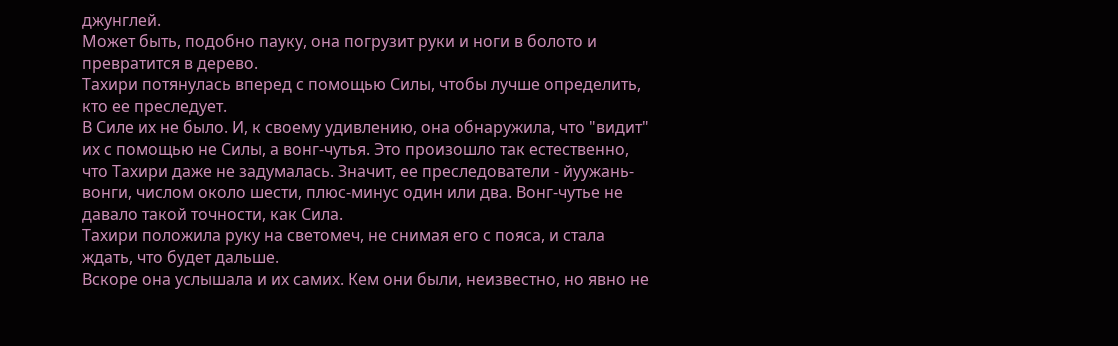джунглей.
Может быть, подобно пауку, она погрузит руки и ноги в болото и превратится в дерево.
Тахири потянулась вперед с помощью Силы, чтобы лучше определить, кто ее преследует.
В Силе их не было. И, к своему удивлению, она обнаружила, что "видит" их с помощью не Силы, а вонг-чутья. Это произошло так естественно, что Тахири даже не задумалась. Значит, ее преследователи - йуужань-вонги, числом около шести, плюс-минус один или два. Вонг-чутье не давало такой точности, как Сила.
Тахири положила руку на светомеч, не снимая его с пояса, и стала ждать, что будет дальше.
Вскоре она услышала и их самих. Кем они были, неизвестно, но явно не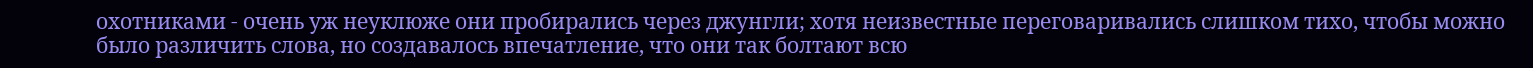охотниками - очень уж неуклюже они пробирались через джунгли; хотя неизвестные переговаривались слишком тихо, чтобы можно было различить слова, но создавалось впечатление, что они так болтают всю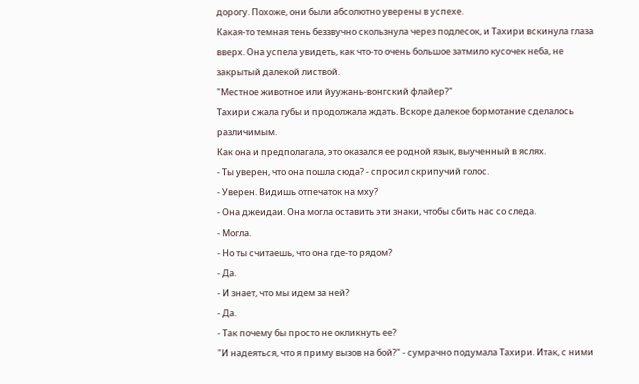дорогу. Похоже, они были абсолютно уверены в успехе.
Какая-то темная тень беззвучно скользнула через подлесок, и Тахири вскинула глаза вверх. Она успела увидеть, как что-то очень большое затмило кусочек неба, не закрытый далекой листвой.
"Местное животное или йуужань-вонгский флайер?"
Тахири сжала губы и продолжала ждать. Вскоре далекое бормотание сделалось различимым.
Как она и предполагала, это оказался ее родной язык, выученный в яслях.
- Ты уверен, что она пошла сюда? - спросил скрипучий голос.
- Уверен. Видишь отпечаток на мху?
- Она джеидаи. Она могла оставить эти знаки, чтобы сбить нас со следа.
- Могла.
- Но ты считаешь, что она где-то рядом?
- Да.
- И знает, что мы идем за ней?
- Да.
- Так почему бы просто не окликнуть ее?
"И надеяться, что я приму вызов на бой?" - сумрачно подумала Тахири. Итак, с ними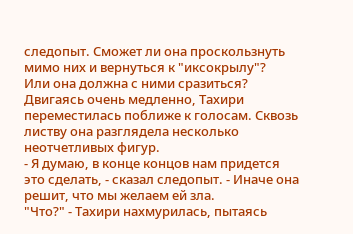следопыт. Сможет ли она проскользнуть мимо них и вернуться к "иксокрылу"?
Или она должна с ними сразиться?
Двигаясь очень медленно, Тахири переместилась поближе к голосам. Сквозь листву она разглядела несколько неотчетливых фигур.
- Я думаю, в конце концов нам придется это сделать, - сказал следопыт. - Иначе она решит, что мы желаем ей зла.
"Что?" - Тахири нахмурилась, пытаясь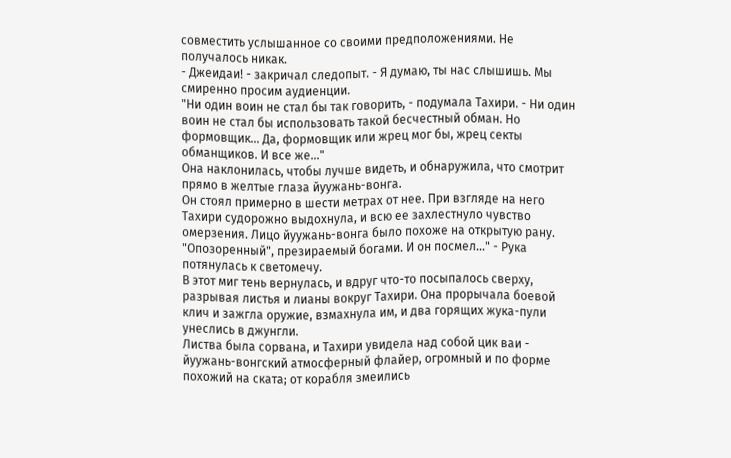совместить услышанное со своими предположениями. Не получалось никак.
- Джеидаи! - закричал следопыт. - Я думаю, ты нас слышишь. Мы смиренно просим аудиенции.
"Ни один воин не стал бы так говорить, - подумала Тахири. - Ни один воин не стал бы использовать такой бесчестный обман. Но формовщик… Да, формовщик или жрец мог бы, жрец секты обманщиков. И все же…"
Она наклонилась, чтобы лучше видеть, и обнаружила, что смотрит прямо в желтые глаза йуужань-вонга.
Он стоял примерно в шести метрах от нее. При взгляде на него Тахири судорожно выдохнула, и всю ее захлестнуло чувство омерзения. Лицо йуужань-вонга было похоже на открытую рану.
"Опозоренный", презираемый богами. И он посмел…" - Рука потянулась к светомечу.
В этот миг тень вернулась, и вдруг что-то посыпалось сверху, разрывая листья и лианы вокруг Тахири. Она прорычала боевой клич и зажгла оружие, взмахнула им, и два горящих жука-пули унеслись в джунгли.
Листва была сорвана, и Тахири увидела над собой цик ваи - йуужань-вонгский атмосферный флайер, огромный и по форме похожий на ската; от корабля змеились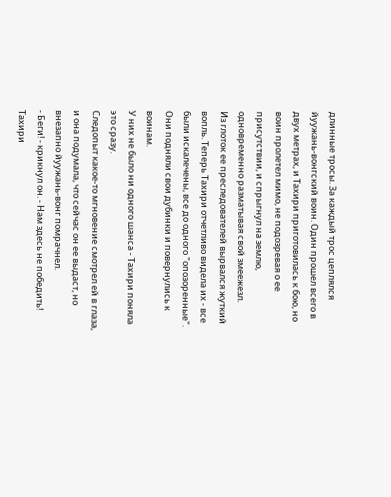длинные тросы. За каждый трос цеплялся йуужань-вонгский воин. Один прошел всего в двух метрах, и Тахири приготовилась к бою, но воин пролетел мимо, не подозревая о ее присутствии, и спрыгнул на землю, одновременно разматывая свой змеежезл.
Из глоток ее преследователей вырвался жуткий вопль. Теперь Тахири отчетливо видела их - все были искалечены, все до одного "опозоренные". Они подняли свои дубинки и повернулись к воинам.
У них не было ни одного шанса - Тахири поняла это сразу.
Следопыт какое-то мгновение смотрел ей в глаза, и она подумала, что сейчас он ее выдаст, но внезапно йуужань-вонг помрачнел.
- Беги! - крикнул он. - Нам здесь не победить!
Тахири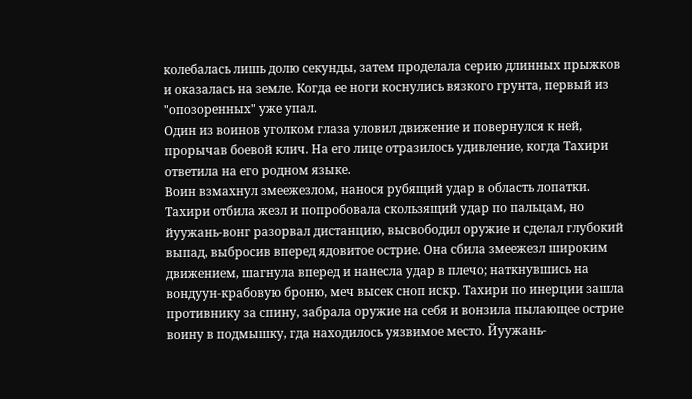колебалась лишь долю секунды, затем проделала серию длинных прыжков и оказалась на земле. Когда ее ноги коснулись вязкого грунта, первый из "опозоренных" уже упал.
Один из воинов уголком глаза уловил движение и повернулся к ней, прорычав боевой клич. На его лице отразилось удивление, когда Тахири ответила на его родном языке.
Воин взмахнул змеежезлом, нанося рубящий удар в область лопатки. Тахири отбила жезл и попробовала скользящий удар по пальцам, но йуужань-вонг разорвал дистанцию, высвободил оружие и сделал глубокий выпад, выбросив вперед ядовитое острие. Она сбила змеежезл широким движением, шагнула вперед и нанесла удар в плечо; наткнувшись на вондуун-крабовую броню, меч высек сноп искр. Тахири по инерции зашла противнику за спину, забрала оружие на себя и вонзила пылающее острие воину в подмышку, гда находилось уязвимое место. Йуужань-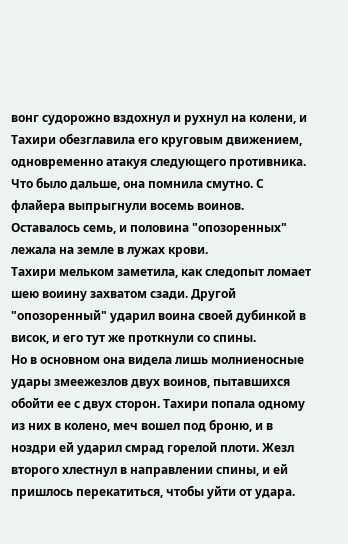вонг судорожно вздохнул и рухнул на колени, и Тахири обезглавила его круговым движением, одновременно атакуя следующего противника.
Что было дальше, она помнила смутно. С флайера выпрыгнули восемь воинов. Оставалось семь, и половина "опозоренных" лежала на земле в лужах крови.
Тахири мельком заметила, как следопыт ломает шею воиину захватом сзади. Другой "опозоренный" ударил воина своей дубинкой в висок, и его тут же проткнули со спины.
Но в основном она видела лишь молниеносные удары змеежезлов двух воинов, пытавшихся обойти ее с двух сторон. Тахири попала одному из них в колено, меч вошел под броню, и в ноздри ей ударил смрад горелой плоти. Жезл второго хлестнул в направлении спины, и ей пришлось перекатиться, чтобы уйти от удара.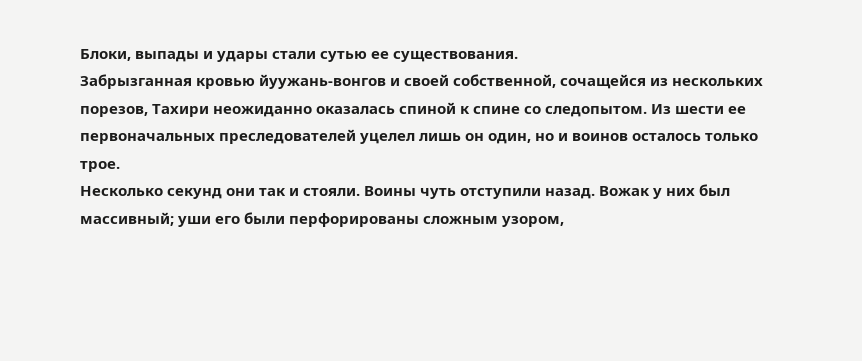Блоки, выпады и удары стали сутью ее существования.
Забрызганная кровью йуужань-вонгов и своей собственной, сочащейся из нескольких порезов, Тахири неожиданно оказалась спиной к спине со следопытом. Из шести ее первоначальных преследователей уцелел лишь он один, но и воинов осталось только трое.
Несколько секунд они так и стояли. Воины чуть отступили назад. Вожак у них был массивный; уши его были перфорированы сложным узором,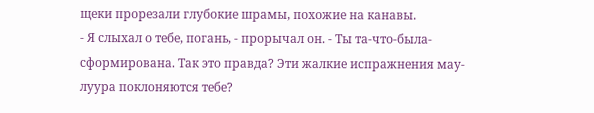щеки прорезали глубокие шрамы, похожие на канавы.
- Я слыхал о тебе, погань, - прорычал он. - Ты та-что-была-сформирована. Так это правда? Эти жалкие испражнения мау-луура поклоняются тебе?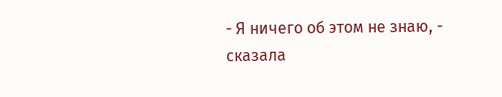- Я ничего об этом не знаю, - сказала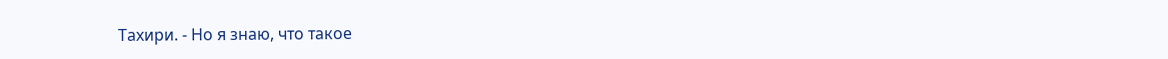Тахири. - Но я знаю, что такое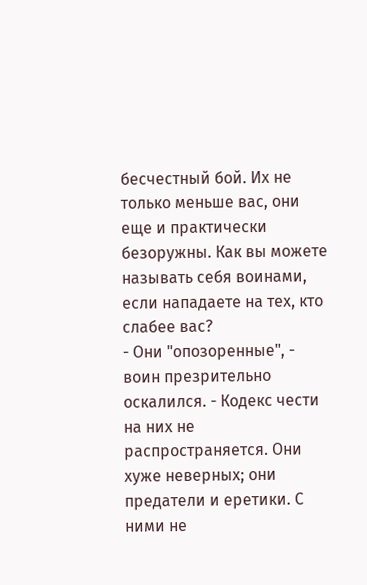бесчестный бой. Их не только меньше вас, они еще и практически безоружны. Как вы можете называть себя воинами, если нападаете на тех, кто слабее вас?
- Они "опозоренные", - воин презрительно оскалился. - Кодекс чести на них не распространяется. Они хуже неверных; они предатели и еретики. С ними не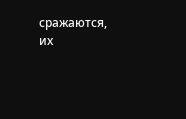сражаются, их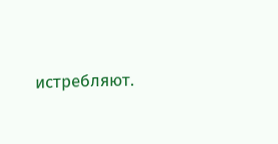истребляют.